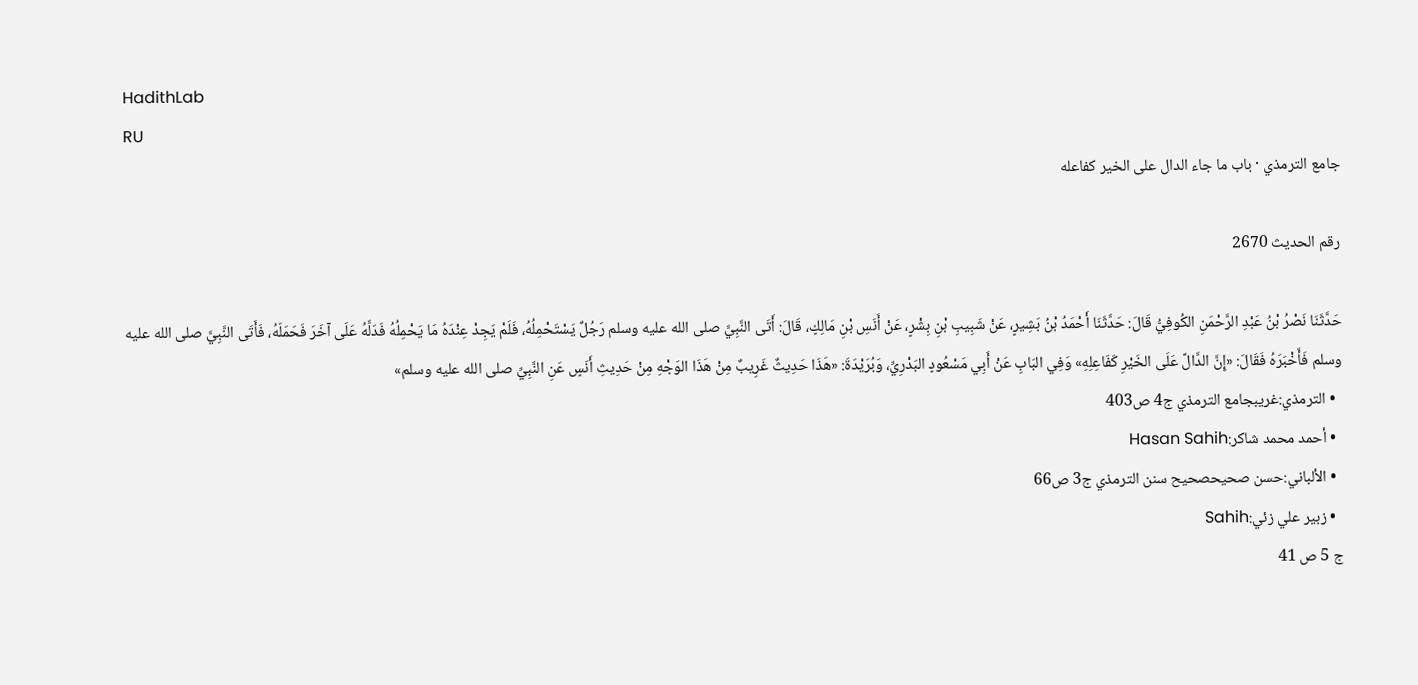HadithLab
RU
جامع الترمذي · باب ما جاء الدال على الخير كفاعله

رقم الحديث 2670

حَدَّثَنَا نَصْرُ بْنُ عَبْدِ الرَّحْمَنِ الكُوفِيُّ قَالَ: حَدَّثَنَا أَحْمَدُ بْنُ بَشِيرٍ، عَنْ شَبِيبِ بْنِ بِشْرٍ، عَنْ أَنَسِ بْنِ مَالِكٍ، قَالَ: أَتَى النَّبِيَّ صلى الله عليه وسلم رَجُلٌ يَسْتَحْمِلُهُ، فَلَمْ يَجِدْ عِنْدَهُ مَا يَحْمِلُهُ فَدَلَّهُ عَلَى آخَرَ فَحَمَلَهُ، فَأَتَى النَّبِيَّ صلى الله عليه وسلم فَأَخْبَرَهُ فَقَالَ: «إِنَّ الدَّالَّ عَلَى الخَيْرِ كَفَاعِلِهِ» وَفِي البَابِ عَنْ أَبِي مَسْعُودٍ البَدْرِيِّ، وَبُرَيْدَةَ: «هَذَا حَدِيثٌ غَرِيبٌ مِنْ هَذَا الوَجْهِ مِنْ حَدِيثِ أَنَسٍ عَنِ النَّبِيِّ صلى الله عليه وسلم»
  • الترمذي:غريبجامع الترمذي ج4 ص403
  • أحمد محمد شاكر:Hasan Sahih
  • الألباني:حسن صحيحصحيح سنن الترمذي ج3 ص66
  • زبير علي زئي:Sahih
ج 5 ص 41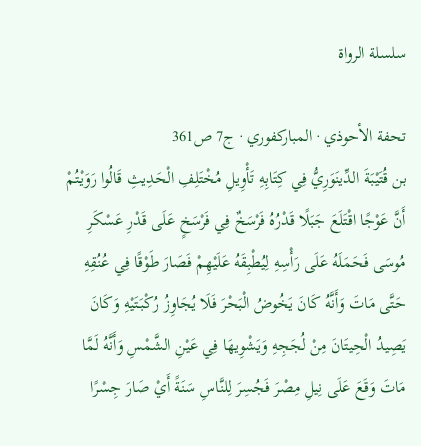سلسلة الرواة

تحفة الأحوذي · المباركفوري · ج7 ص361
بن قُتَيْبَةَ الدِّينَوَرِيُّ فِي كِتَابِهِ تَأْوِيلِ مُخْتَلِفِ الْحَدِيثِ قَالُوا رَوَيْتُمْ أَنَّ عَوْجًا اقْتَلَعَ جَبَلًا قَدْرُهُ فَرْسَخٌ فِي فَرْسَخٍ عَلَى قَدْرِ عَسْكَرِ مُوسَى فَحَمَلَهُ عَلَى رَأْسِهِ لِيُطْبِقَهُ عَلَيْهِمْ فَصَارَ طَوْقًا فِي عُنُقِهِ حَتَّى مَاتَ وَأَنَّهُ كَانَ يَخُوضُ الْبَحْرَ فَلَا يُجَاوِزُ رُكْبَتَيْهِ وَكَانَ يَصِيدُ الْحِيتَانَ مِنْ لُجَجِهِ وَيَشْوِيهَا فِي عَيْنِ الشَّمْسِ وَأَنَّهُ لَمَّا مَاتَ وَقَعَ عَلَى نِيلِ مِصْرَ فَجُسِرَ لِلنَّاسِ سَنَةً أَيْ صَارَ جِسْرًا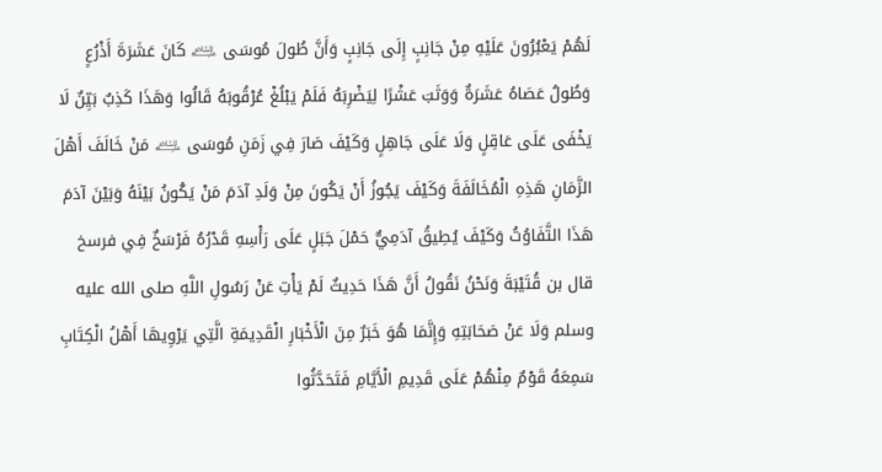لَهُمْ يَعْبُرُونَ عَلَيْهِ مِنْ جَانِبٍ إِلَى جَانِبٍ وَأَنَّ طُولَ مُوسَى ﵇ كَانَ عَشَرَةَ أَذْرُعٍ وَطُولُ عَصَاهُ عَشَرَةٌ وَوَثَبَ عَشْرًا لِيَضْرِبَهُ فَلَمْ يَبْلُغْ عُرْقُوبَهُ قَالُوا وَهَذَا كَذِبٌ بَيِّنٌ لَا يَخْفَى عَلَى عَاقِلٍ وَلَا عَلَى جَاهِلٍ وَكَيْفَ صَارَ فِي زَمَنِ مُوسَى ﵇ مَنْ خَالَفَ أَهْلَ الزَّمَانِ هَذِهِ الْمُخَالَفَةَ وَكَيْفَ يَجُوزُ أَنْ يَكُونَ مِنْ وَلَدِ آدَمَ مَنْ يَكُونُ بَيْنَهُ وَبَيْنَ آدَمَ هَذَا التَّفَاوُتُ وَكَيْفَ يُطِيقُ آدَمِيٌّ حَمْلَ جَبَلٍ عَلَى رَأْسِهِ قَدْرُهُ فَرْسَخٌ فِي فرسخ قال بن قُتَيْبَةَ وَنَحْنُ نَقُولُ أَنَّ هَذَا حَدِيثٌ لَمْ يَأْتِ عَنْ رَسُولِ اللَّهِ صلى الله عليه وسلم وَلَا عَنْ صَحَابَتِهِ وَإِنَّمَا هُوَ خَبَرٌ مِنَ الْأَخْبَارِ الْقَدِيمَةِ الَّتِي يَرْوِيهَا أَهْلُ الْكِتَابِ سَمِعَهُ قَوْمٌ مِنْهُمْ عَلَى قَدِيمِ الْأَيَّامِ فَتَحَدَّثُوا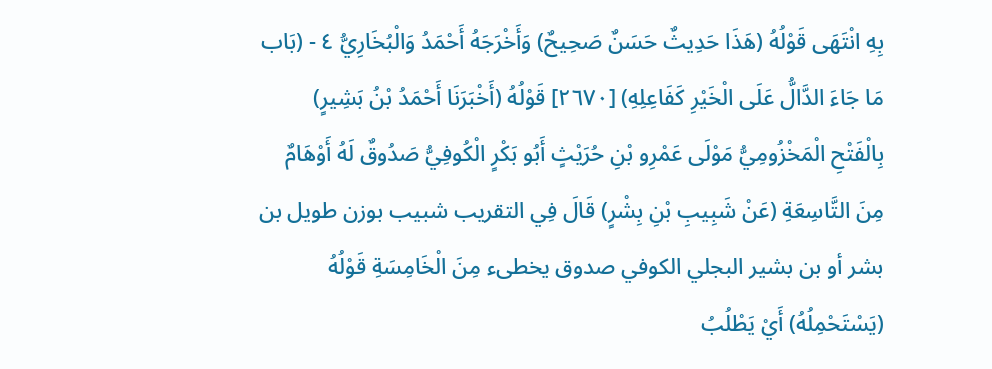بِهِ انْتَهَى قَوْلُهُ (هَذَا حَدِيثٌ حَسَنٌ صَحِيحٌ) وَأَخْرَجَهُ أَحْمَدُ وَالْبُخَارِيُّ ٤ - (بَاب مَا جَاءَ الدَّالُّ عَلَى الْخَيْرِ كَفَاعِلِهِ) [٢٦٧٠] قَوْلُهُ (أَخْبَرَنَا أَحْمَدُ بْنُ بَشِيرٍ) بِالْفَتْحِ الْمَخْزُومِيُّ مَوْلَى عَمْرِو بْنِ حُرَيْثٍ أَبُو بَكْرٍ الْكُوفِيُّ صَدُوقٌ لَهُ أَوْهَامٌ مِنَ التَّاسِعَةِ (عَنْ شَبِيبِ بْنِ بِشْرٍ) قَالَ فِي التقريب شبيب بوزن طويل بن بشر أو بن بشير البجلي الكوفي صدوق يخطىء مِنَ الْخَامِسَةِ قَوْلُهُ (يَسْتَحْمِلُهُ) أَيْ يَطْلُبُ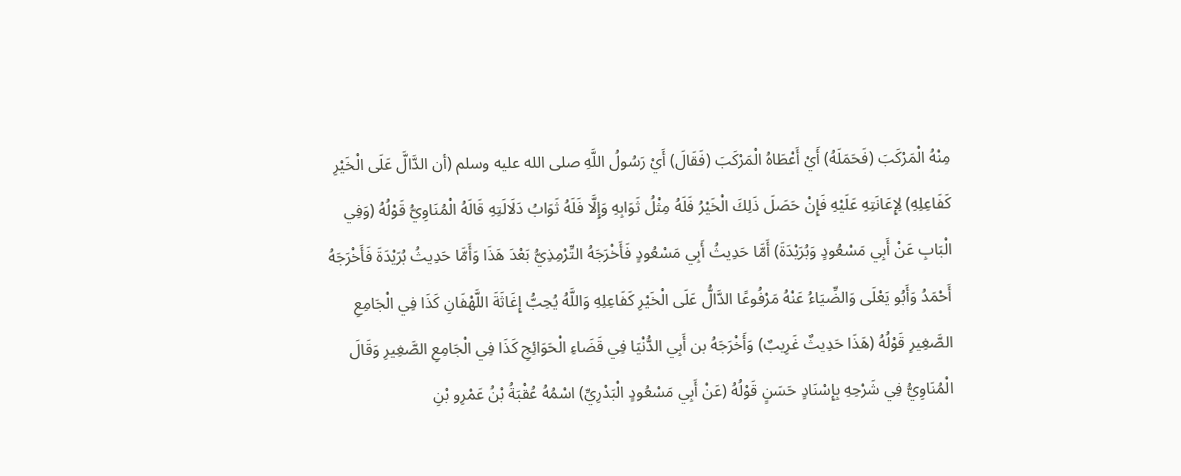مِنْهُ الْمَرْكَبَ (فَحَمَلَهُ) أَيْ أَعْطَاهُ الْمَرْكَبَ (فَقَالَ) أَيْ رَسُولُ اللَّهِ صلى الله عليه وسلم (أن الدَّالَّ عَلَى الْخَيْرِ كَفَاعِلِهِ) لِإِعَانَتِهِ عَلَيْهِ فَإِنْ حَصَلَ ذَلِكَ الْخَيْرُ فَلَهُ مِثْلُ ثَوَابِهِ وَإِلَّا فَلَهُ ثَوَابُ دَلَالَتِهِ قَالَهُ الْمُنَاوِيُّ قَوْلُهُ (وَفِي الْبَابِ عَنْ أَبِي مَسْعُودٍ وَبُرَيْدَةَ) أَمَّا حَدِيثُ أَبِي مَسْعُودٍ فَأَخْرَجَهُ التِّرْمِذِيُّ بَعْدَ هَذَا وَأَمَّا حَدِيثُ بُرَيْدَةَ فَأَخْرَجَهُ أَحْمَدُ وَأَبُو يَعْلَى وَالضِّيَاءُ عَنْهُ مَرْفُوعًا الدَّالُّ عَلَى الْخَيْرِ كَفَاعِلِهِ وَاللَّهُ يُحِبُّ إِغَاثَةَ اللَّهْفَانِ كَذَا فِي الْجَامِعِ الصَّغِيرِ قَوْلُهُ (هَذَا حَدِيثٌ غَرِيبٌ) وَأَخْرَجَهُ بن أَبِي الدُّنْيَا فِي قَضَاءِ الْحَوَائِجِ كَذَا فِي الْجَامِعِ الصَّغِيرِ وَقَالَ الْمُنَاوِيُّ فِي شَرْحِهِ بِإِسْنَادٍ حَسَنٍ قَوْلُهُ (عَنْ أَبِي مَسْعُودٍ الْبَدْرِيِّ) اسْمُهُ عُقْبَةُ بْنُ عَمْرِو بْنِ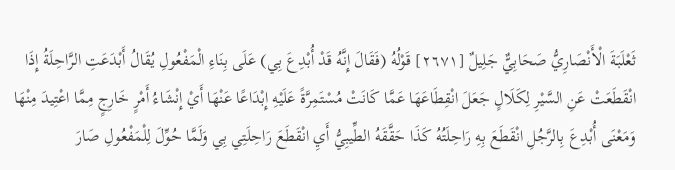ثَعْلَبَةَ الْأَنْصَارِيُّ صَحَابِيٌّ جَلِيلٌ [٢٦٧١] قَوْلُهُ (فَقَالَ إِنَّهُ قَدْ أُبْدِعَ بِي) عَلَى بِنَاءِ الْمَفْعُولِ يُقَالُ أَبْدَعَتِ الرَّاحِلَةُ إِذَا انْقَطَعَتْ عَنِ السَّيْرِ لِكَلَالٍ جَعَلَ انْقِطَاعَهَا عَمَّا كَانَتْ مُسْتَمِرَّةً عَلَيْهِ إِبْدَاعًا عَنْهَا أَيْ إِنْشَاءُ أَمْرٍ خَارِجٍ مِمَّا اعْتِيدَ مِنْهَا وَمَعْنَى أُبْدِعَ بِالرَّجُلِ انْقَطَعَ بِهِ رَاحِلَتُهُ كَذَا حَقَّقَهُ الطِّيبِيُّ أَيِ انْقَطَعَ رَاحِلَتِي بِي وَلَمَّا حُوِّلَ لِلْمَفْعُولِ صَارَ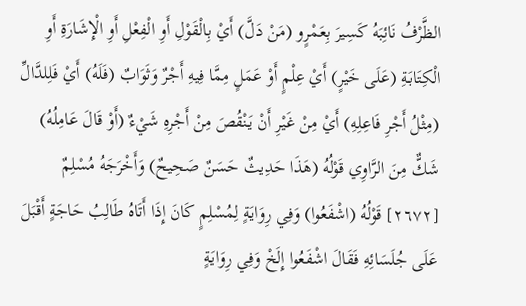الظَّرْفُ نَائِبَهُ كَسِيرَ بِعَمْرٍو (مَنْ دَلَّ) أَيْ بِالْقَوْلِ أَوِ الْفِعْلِ أَوِ الْإِشَارَةِ أَوِ الْكِتَابَةِ (عَلَى خَيْرٍ) أَيْ عِلْمٍ أَوْ عَمَلٍ مِمَّا فِيهِ أَجْرٌ وَثَوَابٌ (فَلَهُ) أَيْ فَلِلدَّالِّ (مِثْلُ أَجْرِ فَاعِلِهِ) أَيْ مِنْ غَيْرِ أَنْ يَنْقُصَ مِنْ أَجْرِهِ شَيْءٌ (أَوْ قَالَ عَامِلُهُ) شَكٌّ مِنَ الرَّاوِي قَوْلُهُ (هَذَا حَدِيثٌ حَسَنٌ صَحِيحٌ) وَأَخْرَجَهُ مُسْلِمٌ [٢٦٧٢] قَوْلُهُ (اشْفَعُوا) وَفِي رِوَايَةٍ لِمُسْلِمٍ كَانَ إِذَا أَتَاهُ طَالِبُ حَاجَةٍ أَقْبَلَ عَلَى جُلَسَائِهِ فَقَالَ اشْفَعُوا إِلَخْ وَفِي رِوَايَةٍ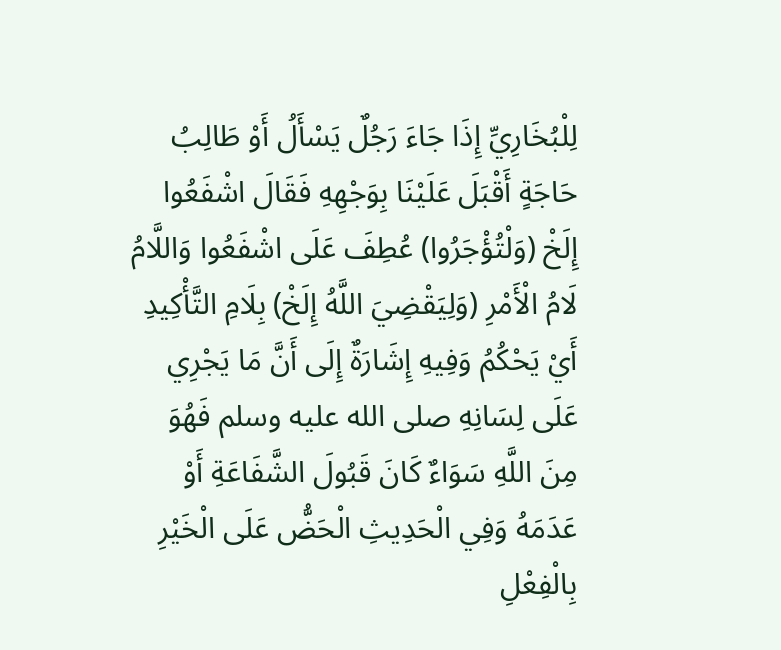لِلْبُخَارِيِّ إِذَا جَاءَ رَجُلٌ يَسْأَلُ أَوْ طَالِبُ حَاجَةٍ أَقْبَلَ عَلَيْنَا بِوَجْهِهِ فَقَالَ اشْفَعُوا إِلَخْ (وَلْتُؤْجَرُوا) عُطِفَ عَلَى اشْفَعُوا وَاللَّامُ لَامُ الْأَمْرِ (وَلِيَقْضِيَ اللَّهُ إِلَخْ) بِلَامِ التَّأْكِيدِ أَيْ يَحْكُمُ وَفِيهِ إِشَارَةٌ إِلَى أَنَّ مَا يَجْرِي عَلَى لِسَانِهِ صلى الله عليه وسلم فَهُوَ مِنَ اللَّهِ سَوَاءٌ كَانَ قَبُولَ الشَّفَاعَةِ أَوْ عَدَمَهُ وَفِي الْحَدِيثِ الْحَضُّ عَلَى الْخَيْرِ بِالْفِعْلِ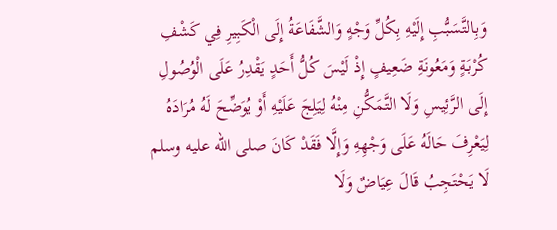وَبِالتَّسَبُّبِ إِلَيْهِ بِكُلِّ وَجْهٍ وَالشَّفَاعَةُ إِلَى الْكَبِيرِ فِي كَشْفِ كُرْبَةٍ وَمَعُونَةِ ضَعِيفٍ إِذْ لَيْسَ كُلُّ أَحَدٍ يَقْدِرُ عَلَى الْوُصُولِ إِلَى الرَّئِيسِ وَلَا التَّمَكُّنِ مِنْهُ لِيَلِجَ عَلَيْهِ أَوْ يُوَضِّحَ لَهُ مُرَادَهُ لِيَعْرِفَ حَالَهُ عَلَى وَجْهِهِ وَإِلَّا فَقَدْ كَانَ صلى الله عليه وسلم لَا يَحْتَجِبُ قَالَ عِيَاضٌ وَلَا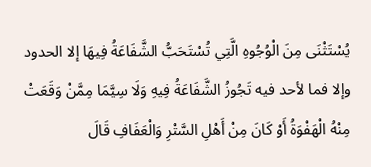يُسْتَثْنَى مِنَ الْوُجُوهِ الَّتِي تُسْتَحَبُّ الشَّفَاعَةُ فِيهَا إلا الحدود وإلا فما لأحد فيه تَجُوزُ الشَّفَاعَةُ فِيهِ وَلَا سِيَّمَا مِمَّنْ وَقَعَتْ مِنْهُ الْهَفْوَةُ أَوْ كَانَ مِنْ أَهْلِ السَّتْرِ وَالْعَفَافِ قَالَ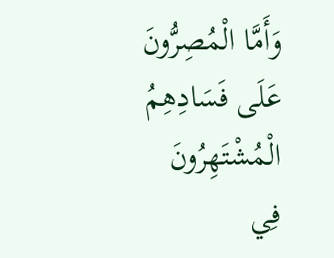وَأَمَّا الْمُصِرُّونَ عَلَى فَسَادِهِمُ الْمُشْتَهِرُونَ فِي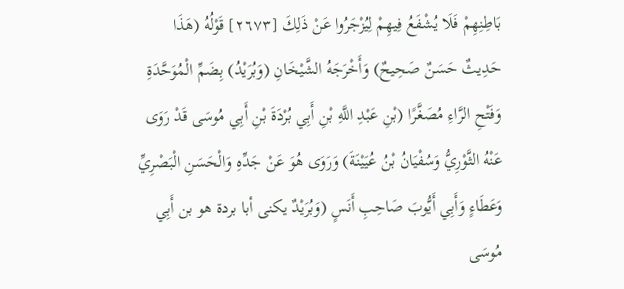بَاطِنِهِمْ فَلَا يُشْفَعُ فِيهِمْ لِيُزْجَرُوا عَنْ ذَلِكَ [٢٦٧٣] قَوْلُهُ (هَذَا حَدِيثٌ حَسَنٌ صَحِيحٌ) وَأَخْرَجَهُ الشَّيْخَانِ (وَبُرَيْدُ) بِضَمِّ الْمُوَحَّدَةِ وَفَتْحِ الرَّاءِ مُصَغَّرًا (بْنِ عَبْدِ اللَّهِ بْنِ أَبِي بُرْدَةَ بْنِ أَبِي مُوسَى قَدْ رَوَى عَنْهُ الثَّوْرِيُّ وَسُفْيَانُ بْنُ عُيَيْنَةَ) وَرَوَى هُوَ عَنْ جَدِّهِ وَالْحَسَنِ الْبَصْرِيِّ وَعَطَاءٍ وَأَبِي أَيُّوبَ صَاحِبِ أَنَسٍ (وَبُرَيْدٌ يكنى أبا بردة هو بن أَبِي مُوسَى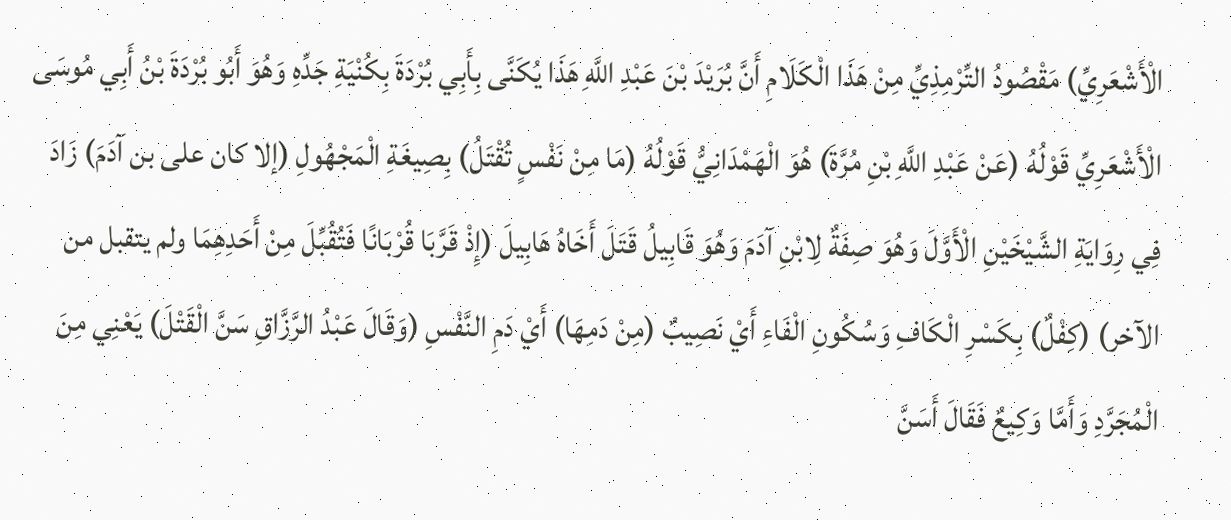الْأَشْعَرِيِّ) مَقْصُودُ التِّرْمِذِيِّ مِنْ هَذَا الْكَلَامِ أَنَّ بُرَيْدَ بْنَ عَبْدِ اللَّهِ هَذَا يُكَنَّى بِأَبِي بُرْدَةَ بِكُنْيَةِ جَدِّهِ وَهُوَ أَبُو بُرْدَةَ بْنُ أَبِي مُوسَى الْأَشْعَرِيِّ قَوْلُهُ (عَنْ عَبْدِ اللَّهِ بْنِ مُرَّةَ) هُوَ الْهَمْدَانِيُّ قَوْلُهُ (مَا مِنْ نَفْسٍ تُقْتَلُ) بِصِيغَةِ الْمَجْهُولِ (إلا كان على بن آدَمَ) زَادَ فِي رِوَايَةِ الشَّيْخَيْنِ الْأَوَّلَ وَهُوَ صِفَةٌ لِابْنِ آدَمَ وَهُوَ قَابِيلُ قَتَلَ أَخَاهُ هَابِيلَ (إِذْ قَرَّبَا قُرْبَانًا فَتُقُبِّلَ مِنْ أَحَدِهِمَا ولم يتقبل من الآخر) (كِفْلٌ) بِكَسْرِ الْكَافِ وَسُكُونِ الْفَاءِ أَيْ نَصِيبٌ (مِنْ دَمِهَا) أَيْ دَمِ النَّفْسِ (وَقَالَ عَبْدُ الرَّزَّاقِ سَنَّ الْقَتْلَ) يَعْنِي مِنَ الْمُجَرَّدِ وَأَمَّا وَكِيعٌ فَقَالَ أَسَنَّ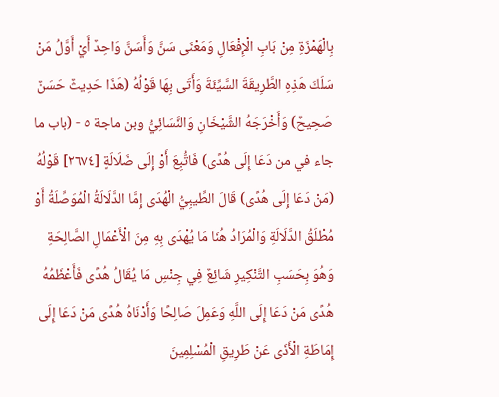بِالْهَمْزَةِ مِنْ بَابِ الْإِفْعَالِ وَمَعْنَى سَنَّ وَأَسَنَّ وَاحِدٌ أَيْ أَوَّلُ مَنْ سَلَكَ هَذِهِ الطَّرِيقَةَ السَّيِّئَةَ وَأَتَى بِهَا قَوْلُهُ (هَذَا حَدِيثٌ حَسَنٌ صَحِيحٌ) وَأَخْرَجَهُ الشَّيْخَانِ وَالنَّسَائِيُّ وبن ماجة ٥ - (باب ما جاء في من دَعَا إِلَى هُدًى) فَاتُّبِعَ أَوْ إِلَى ضَلَالَةٍ [٢٦٧٤] قَوْلُهُ (مَنْ دَعَا إِلَى هُدًى) قَالَ الطِّيبِيُّ الْهُدَى إِمَّا الدَّلَالَةُ الْمُوَصِّلَةُ أَوْ مُطْلَقُ الدَّلَالَةِ وَالْمُرَادُ هُنَا مَا يُهْدَى بِهِ مِنَ الْأَعْمَالِ الصَّالِحَةِ وَهُوَ بِحَسَبِ التَّنْكِيرِ شَائِعٌ فِي جِنْسِ مَا يُقَالُ هُدًى فَأَعْظَمُهُ هُدًى مَنْ دَعَا إِلَى اللَّهِ وَعَمِلَ صَالِحًا وَأَدْنَاهُ هُدًى مَنْ دَعَا إِلَى إِمَاطَةِ الْأَذَى عَنْ طَرِيقِ الْمُسْلِمِينَ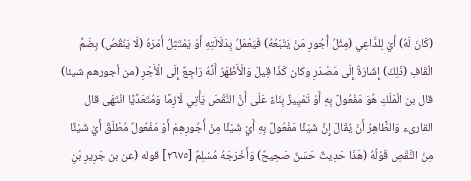(كَانَ لَهُ) أَيْ لِلدَّاعِي (مِثْلُ أُجُورِ مَنْ يَتْبَعُهُ) فَيَعْمَلُ بِدَلَالَتِهِ أَوْ يَمْتَثِلُ أَمْرَهُ (لَا يَنْقُصُ) بِضَمِّ الْقَافِ (ذَلِكَ) إِشَارَةٌ إِلَى مَصْدَرِ وكان كَذَا قِيلَ وَالْأَظْهَرُ أَنَّهُ رَاجِعٌ إِلَى الْأَجْرِ (من أجورهم شيئا) قال بن الْمَلَكِ هُوَ مَفْعُولٌ بِهِ أَوْ تَمْيِيزٌ بِنَاءً عَلَى أَنَّ النَّقْصَ يَأْتِي لَازِمًا وَمُتَعَدِّيًا انْتَهَى قال القارىء وَالظَّاهِرُ أَنْ يُقَالَ إِنَّ شَيْئًا مَفْعُولٌ بِهِ أَيْ شَيْئًا مِنْ أُجُورِهِمْ أَوْ مَفْعُولٌ مُطْلَقٌ أَيْ شَيْئًا مِنَ النَّقْصِ قَوْلُهُ (هَذَا حَدِيثٌ حَسَنٌ صَحِيحٌ) وَأَخْرَجَهُ مُسْلِمٌ [٢٦٧٥] قوله (عن بن جَرِيرِ بْنِ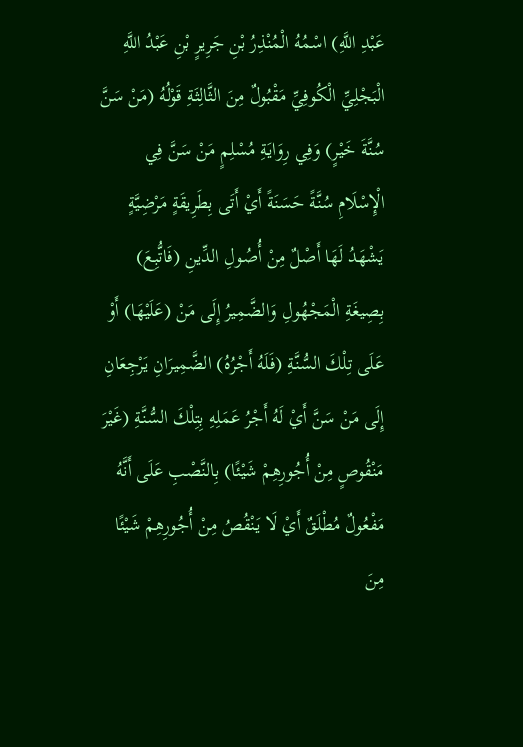عَبْدِ اللَّهِ) اسْمُهُ الْمُنْذِرُ بْنِ جَرِيرٍ بْنِ عَبْدُ اللَّهِ الْبَجْلِيِّ الْكُوفِيِّ مَقْبُولٌ مِنَ الثَّالِثَةِ قَوْلُهُ (مَنْ سَنَّ سُنَّةَ خَيْرٍ) وَفِي رِوَايَةِ مُسْلِمٍ مَنْ سَنَّ فِي الْإِسْلَامِ سُنَّةً حَسَنَةً أَيْ أَتَى بِطَرِيقَةٍ مَرْضِيَّةٍ يَشْهَدُ لَهَا أَصْلٌ مِنْ أُصُولِ الدِّينِ (فَاتُّبِعَ) بِصِيغَةِ الْمَجْهُولِ وَالضَّمِيرُ إِلَى مَنْ (عَلَيْهَا) أَوْ عَلَى تِلْكَ السُّنَّةِ (فَلَهُ أَجْرُهُ) الضَّمِيرَانِ يَرْجِعَانِ إِلَى مَنْ سَنَّ أَيْ لَهُ أَجْرُ عَمَلِهِ بِتِلْكَ السُّنَّةِ (غَيْرَ مَنْقُوصٍ مِنْ أُجُورِهِمْ شَيْئًا) بِالنَّصْبِ عَلَى أَنَّهُ مَفْعُولٌ مُطْلَقٌ أَيْ لَا يَنْقُصُ مِنْ أُجُورِهِمْ شَيْئًا مِنَ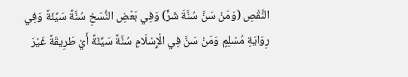النَّقْصِ (وَمَنْ سَنَّ سُنَّةَ شَرٍّ) وَفِي بَعْضِ النُّسَخِ سُنَّةً سَيِّئَةً وَفِي رِوَايَةِ مُسْلِمٍ وَمَنْ سَنَّ فِي الْإِسْلَامِ سُنَّةً سَيِّئَةً أَيْ طَرِيقَةً غَيْرَ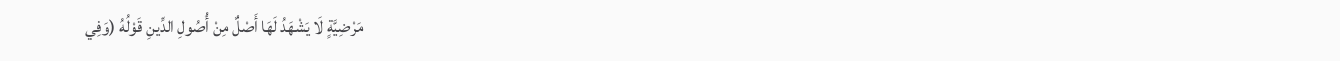مَرْضِيَّةٍ لَا يَشْهَدُ لَهَا أَصْلٌ مِنْ أُصُولِ الدِّينِ قَوْلُهُ (وَفِي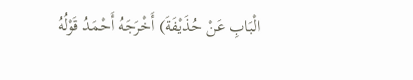الْبَابِ عَنْ حُذَيْفَةَ) أَخْرَجَهُ أَحْمَدُ قَوْلُهُ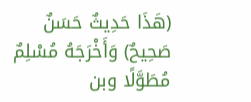(هَذَا حَدِيثٌ حَسَنٌ صَحِيحٌ) وَأَخْرَجَهُ مُسْلِمٌ مُطَوَّلًا وبن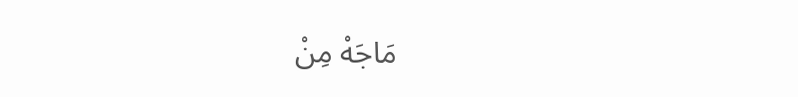مَاجَهْ مِنْ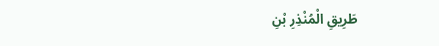طَرِيقِ الْمُنْذِرِ بْنِ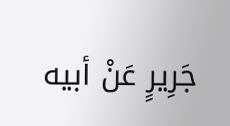جَرِيرٍ عَنْ أبيه